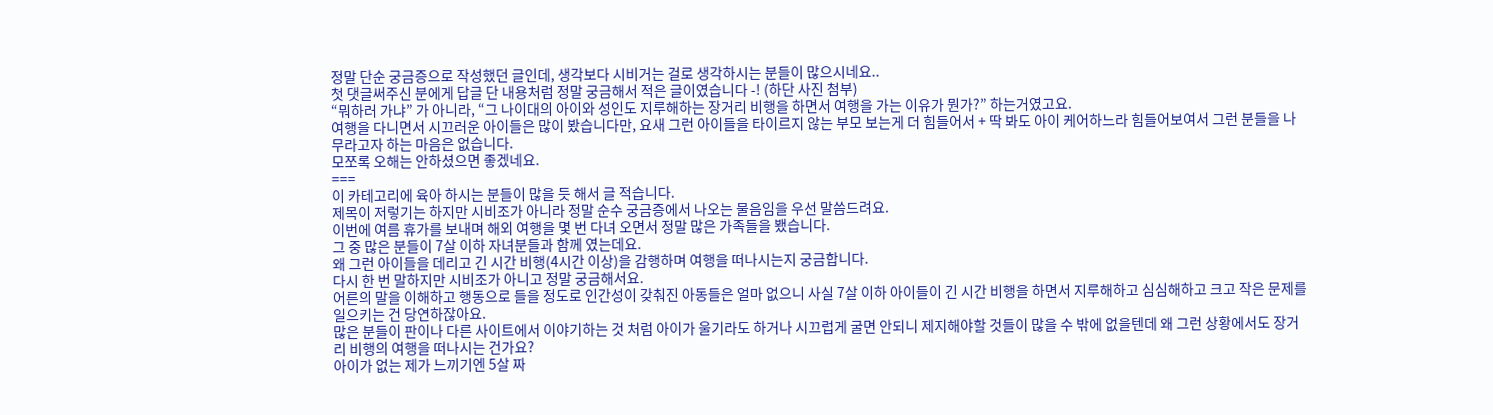정말 단순 궁금증으로 작성했던 글인데, 생각보다 시비거는 걸로 생각하시는 분들이 많으시네요..
첫 댓글써주신 분에게 답글 단 내용처럼 정말 궁금해서 적은 글이였습니다 -! (하단 사진 첨부)
“뭐하러 가냐” 가 아니라, “그 나이대의 아이와 성인도 지루해하는 장거리 비행을 하면서 여행을 가는 이유가 뭔가?” 하는거였고요.
여행을 다니면서 시끄러운 아이들은 많이 봤습니다만, 요새 그런 아이들을 타이르지 않는 부모 보는게 더 힘들어서 + 딱 봐도 아이 케어하느라 힘들어보여서 그런 분들을 나무라고자 하는 마음은 없습니다.
모쪼록 오해는 안하셨으면 좋겠네요.
===
이 카테고리에 육아 하시는 분들이 많을 듯 해서 글 적습니다.
제목이 저렇기는 하지만 시비조가 아니라 정말 순수 궁금증에서 나오는 물음임을 우선 말씀드려요.
이번에 여름 휴가를 보내며 해외 여행을 몇 번 다녀 오면서 정말 많은 가족들을 뵀습니다.
그 중 많은 분들이 7살 이하 자녀분들과 함께 였는데요.
왜 그런 아이들을 데리고 긴 시간 비행(4시간 이상)을 감행하며 여행을 떠나시는지 궁금합니다.
다시 한 번 말하지만 시비조가 아니고 정말 궁금해서요.
어른의 말을 이해하고 행동으로 들을 정도로 인간성이 갖춰진 아동들은 얼마 없으니 사실 7살 이하 아이들이 긴 시간 비행을 하면서 지루해하고 심심해하고 크고 작은 문제를 일으키는 건 당연하잖아요.
많은 분들이 판이나 다른 사이트에서 이야기하는 것 처럼 아이가 울기라도 하거나 시끄럽게 굴면 안되니 제지해야할 것들이 많을 수 밖에 없을텐데 왜 그런 상황에서도 장거리 비행의 여행을 떠나시는 건가요?
아이가 없는 제가 느끼기엔 5살 짜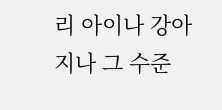리 아이나 강아지나 그 수준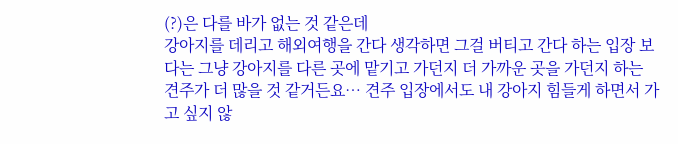(?)은 다를 바가 없는 것 같은데
강아지를 데리고 해외여행을 간다 생각하면 그걸 버티고 간다 하는 입장 보다는 그냥 강아지를 다른 곳에 맡기고 가던지 더 가까운 곳을 가던지 하는 견주가 더 많을 것 같거든요… 견주 입장에서도 내 강아지 힘들게 하면서 가고 싶지 않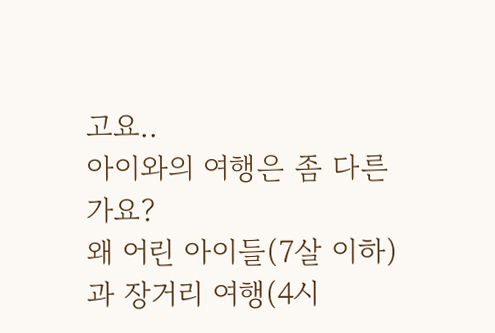고요..
아이와의 여행은 좀 다른 가요?
왜 어린 아이들(7살 이하)과 장거리 여행(4시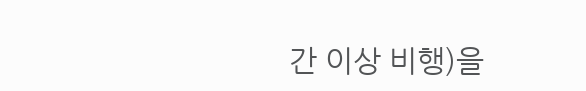간 이상 비행)을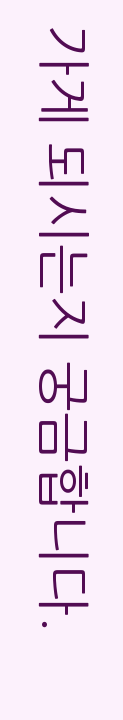가게 되시는지 궁금합니다.